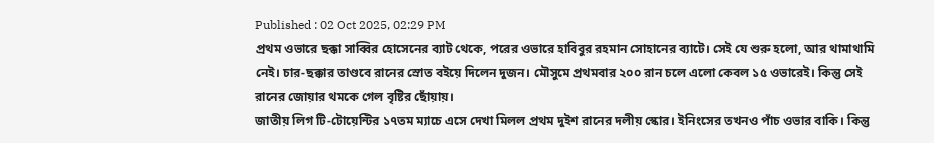Published : 02 Oct 2025, 02:29 PM
প্রথম ওভারে ছক্কা সাব্বির হোসেনের ব্যাট থেকে, পরের ওভারে হাবিবুর রহমান সোহানের ব্যাটে। সেই যে শুরু হলো, আর থামাথামি নেই। চার-ছক্কার তাণ্ডবে রানের স্রোত বইয়ে দিলেন দুজন। মৌসুমে প্রথমবার ২০০ রান চলে এলো কেবল ১৫ ওভারেই। কিন্তু সেই রানের জোয়ার থমকে গেল বৃষ্টির ছোঁয়ায়।
জাতীয় লিগ টি-টোয়েন্টির ১৭তম ম্যাচে এসে দেখা মিলল প্রথম দুইশ রানের দলীয় স্কোর। ইনিংসের তখনও পাঁচ ওভার বাকি। কিন্তু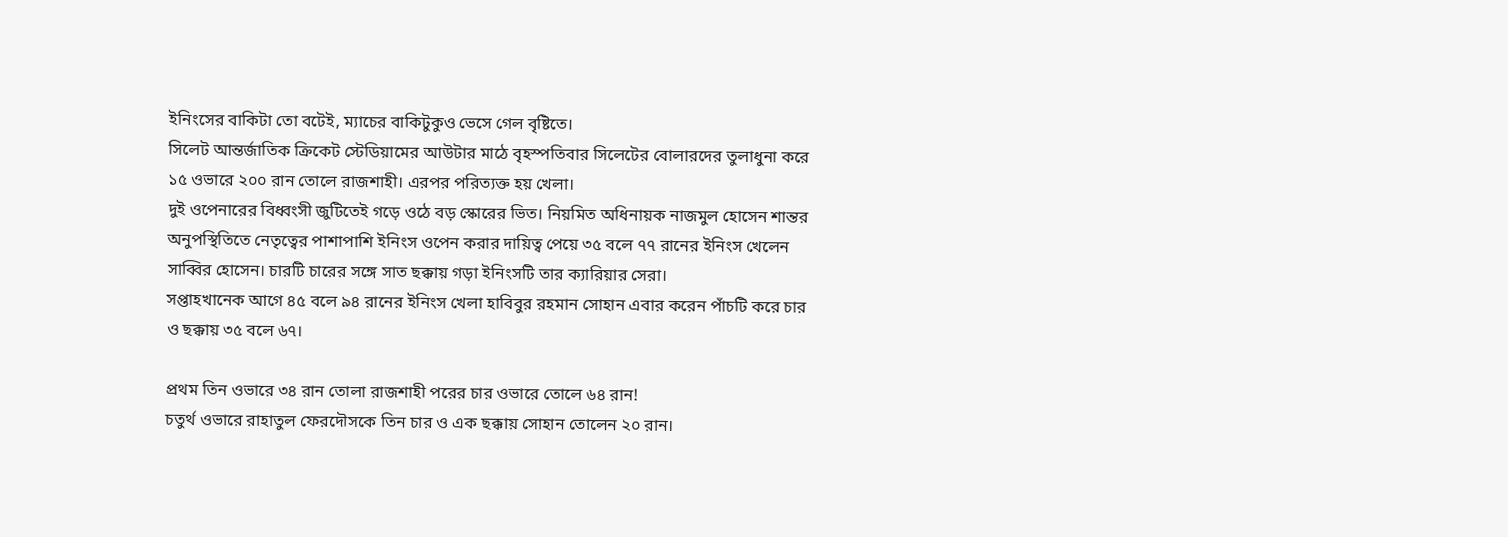ইনিংসের বাকিটা তো বটেই, ম্যাচের বাকিটুকুও ভেসে গেল বৃষ্টিতে।
সিলেট আন্তর্জাতিক ক্রিকেট স্টেডিয়ামের আউটার মাঠে বৃহস্পতিবার সিলেটের বোলারদের তুলাধুনা করে ১৫ ওভারে ২০০ রান তোলে রাজশাহী। এরপর পরিত্যক্ত হয় খেলা।
দুই ওপেনারের বিধ্বংসী জুটিতেই গড়ে ওঠে বড় স্কোরের ভিত। নিয়মিত অধিনায়ক নাজমুল হোসেন শান্তর অনুপস্থিতিতে নেতৃত্বের পাশাপাশি ইনিংস ওপেন করার দায়িত্ব পেয়ে ৩৫ বলে ৭৭ রানের ইনিংস খেলেন সাব্বির হোসেন। চারটি চারের সঙ্গে সাত ছক্কায় গড়া ইনিংসটি তার ক্যারিয়ার সেরা।
সপ্তাহখানেক আগে ৪৫ বলে ৯৪ রানের ইনিংস খেলা হাবিবুর রহমান সোহান এবার করেন পাঁচটি করে চার ও ছক্কায় ৩৫ বলে ৬৭।

প্রথম তিন ওভারে ৩৪ রান তোলা রাজশাহী পরের চার ওভারে তোলে ৬৪ রান!
চতুর্থ ওভারে রাহাতুল ফেরদৌসকে তিন চার ও এক ছক্কায় সোহান তোলেন ২০ রান।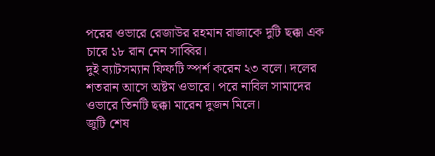পরের ওভারে রেজাউর রহমান রাজাকে দুটি ছক্কা এক চারে ১৮ রান নেন সাব্বির।
দুই ব্যাটসম্যান ফিফটি স্পর্শ করেন ২৩ বলে। দলের শতরান আসে অষ্টম ওভারে। পরে নাবিল সামাদের ওভারে তিনটি ছক্কা মারেন দুজন মিলে।
জুটি শেষ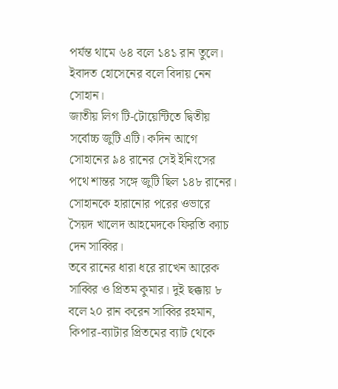পর্যন্ত থামে ৬৪ বলে ১৪১ রান তুলে। ইবাদত হোসেনের বলে বিদায় নেন সোহান।
জাতীয় লিগ টি-টোয়েন্টিতে দ্বিতীয় সর্বোচ্চ জুটি এটি। কদিন আগে সোহানের ৯৪ রানের সেই ইনিংসের পথে শান্তর সঙ্গে জুটি ছিল ১৪৮ রানের।
সোহানকে হারানোর পরের ওভারে সৈয়দ খালেদ আহমেদকে ফিরতি ক্যাচ দেন সাব্বির।
তবে রানের ধারা ধরে রাখেন আরেক সাব্বির ও প্রিতম কুমার। দুই ছক্কায় ৮ বলে ২০ রান করেন সাব্বির রহমান, কিপার-ব্যাটার প্রিতমের ব্যাট থেকে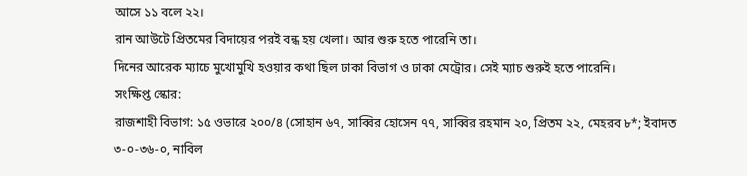আসে ১১ বলে ২২।
রান আউটে প্রিতমের বিদায়ের পরই বন্ধ হয় খেলা। আর শুরু হতে পারেনি তা।
দিনের আরেক ম্যাচে মুখোমুখি হওয়ার কথা ছিল ঢাকা বিভাগ ও ঢাকা মেট্রোর। সেই ম্যাচ শুরুই হতে পারেনি।
সংক্ষিপ্ত স্কোর:
রাজশাহী বিভাগ: ১৫ ওভারে ২০০/৪ (সোহান ৬৭, সাব্বির হোসেন ৭৭, সাব্বির রহমান ২০, প্রিতম ২২, মেহরব ৮*; ইবাদত ৩-০-৩৬-০, নাবিল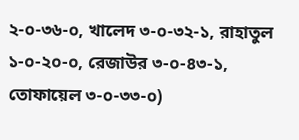২-০-৩৬-০, খালেদ ৩-০-৩২-১, রাহাতুল ১-০-২০-০, রেজাউর ৩-০-৪৩-১, তোফায়েল ৩-০-৩৩-০)